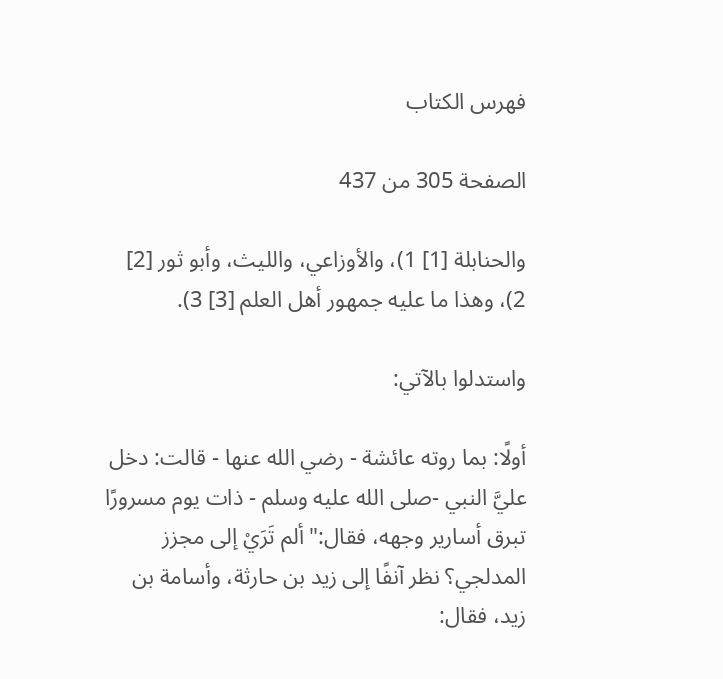فهرس الكتاب

الصفحة 305 من 437

والحنابلة [1] 1)، والأوزاعي، والليث، وأبو ثور [2] 2)، وهذا ما عليه جمهور أهل العلم [3] 3).

واستدلوا بالآتي:

أولًا: بما روته عائشة - رضي الله عنها - قالت: دخل عليَّ النبي -صلى الله عليه وسلم - ذات يوم مسرورًا تبرق أسارير وجهه، فقال:"ألم تَرَيْ إلى مجزز المدلجي؟ نظر آنفًا إلى زيد بن حارثة، وأسامة بن زيد، فقال: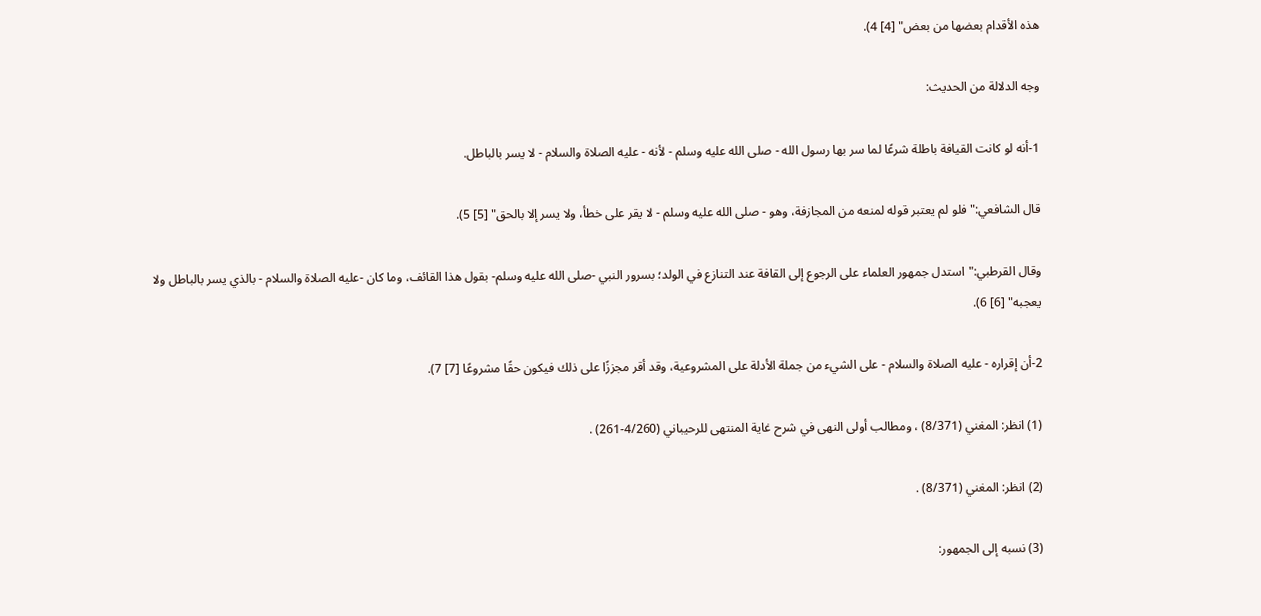هذه الأقدام بعضها من بعض" [4] 4).

وجه الدلالة من الحديث:

1-أنه لو كانت القيافة باطلة شرعًا لما سر بها رسول الله - صلى الله عليه وسلم - لأنه - عليه الصلاة والسلام - لا يسر بالباطل.

قال الشافعي:"فلو لم يعتبر قوله لمنعه من المجازفة، وهو - صلى الله عليه وسلم - لا يقر على خطأ، ولا يسر إلا بالحق" [5] 5).

وقال القرطبي:"استدل جمهور العلماء على الرجوع إلى القافة عند التنازع في الولد؛ بسرور النبي -صلى الله عليه وسلم- بقول هذا القائف، وما كان -عليه الصلاة والسلام - بالذي يسر بالباطل ولا يعجبه" [6] 6).

2-أن إقراره - عليه الصلاة والسلام - على الشيء من جملة الأدلة على المشروعية، وقد أقر مجززًا على ذلك فيكون حقًا مشروعًا [7] 7).

(1) انظر: المغني (8/371) ، ومطالب أولى النهى في شرح غاية المنتهى للرحيباني (4/260-261) .

(2) انظر: المغني (8/371) .

(3) نسبه إلى الجمهور: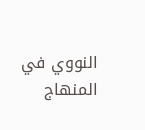النووي في المنهاج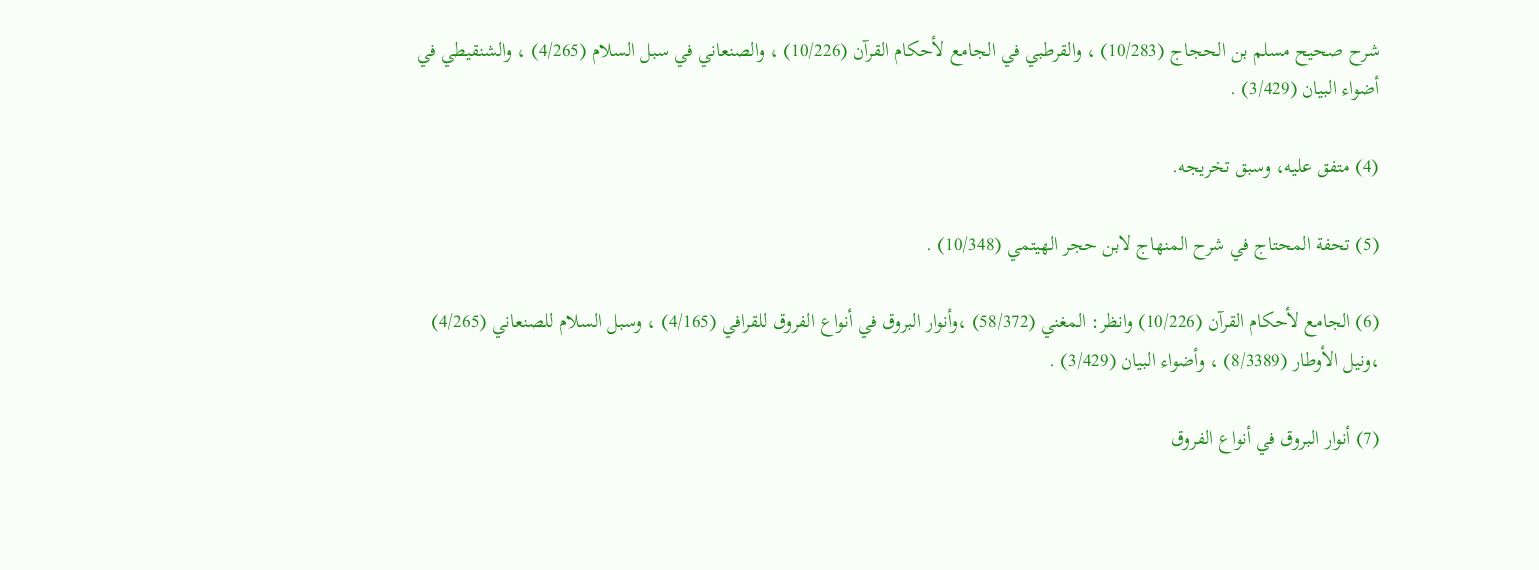شرح صحيح مسلم بن الحجاج (10/283) ، والقرطبي في الجامع لأحكام القرآن (10/226) ، والصنعاني في سبل السلام (4/265) ، والشنقيطي في أضواء البيان (3/429) .

(4) متفق عليه، وسبق تخريجه.

(5) تحفة المحتاج في شرح المنهاج لابن حجر الهيتمي (10/348) .

(6) الجامع لأحكام القرآن (10/226) وانظر: المغني (58/372) ،وأنوار البروق في أنواع الفروق للقرافي (4/165) ، وسبل السلام للصنعاني (4/265) ،ونيل الأوطار (8/3389) ، وأضواء البيان (3/429) .

(7) أنوار البروق في أنواع الفروق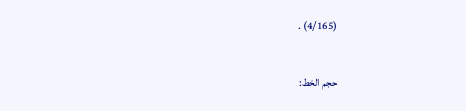(4/165) .

حجم الخط: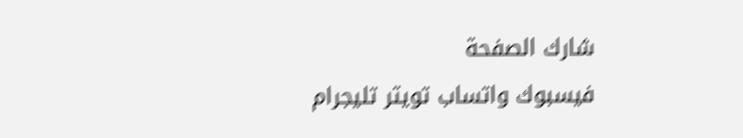شارك الصفحة
فيسبوك واتساب تويتر تليجرام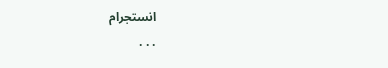انستجرام
. . .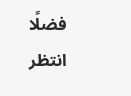فضلًا انتظر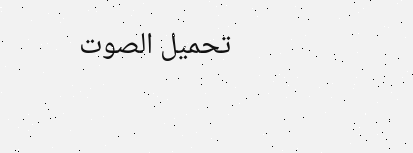تحميل الصوت